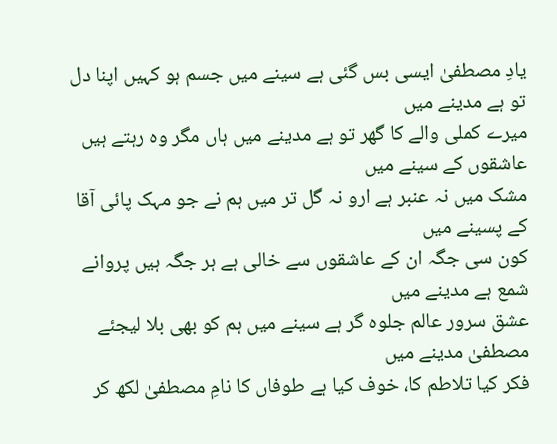یادِ مصطفیٰ ایسی بس گئی ہے سینے میں جسم ہو کہیں اپنا دل تو ہے مدینے میں
میرے کملی والے کا گھر تو ہے مدینے میں ہاں مگر وہ رہتے ہیں عاشقوں کے سینے میں
مشک میں نہ عنبر ہے ارو نہ گل تر میں ہم نے جو مہک پائی آقا کے پسینے میں
کون سی جگہ ان کے عاشقوں سے خالی ہے ہر جگہ ہیں پروانے شمع ہے مدینے میں
عشق سرور عالم جلوہ گر ہے سینے میں ہم کو بھی بلا لیجئے مصطفیٰ مدینے میں
فکر کیا تلاطم کا، خوف کیا ہے طوفاں کا نامِ مصطفیٰ لکھ کر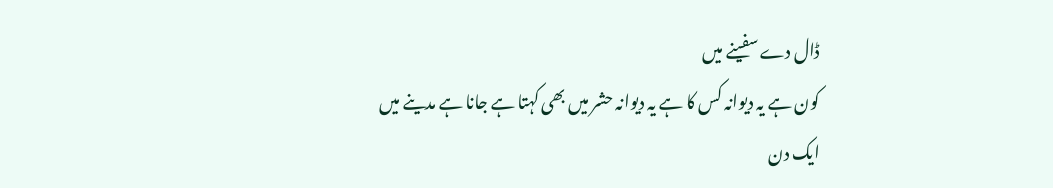ڈال دے سفینے میں
کون ہے یہ دیوانہ کس کا ہے یہ دیوانہ حشر میں بھی کہتا ہے جانا ہے مدینے میں
ایک دن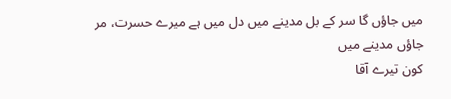میں جاؤں گا سر کے بل مدینے میں دل میں ہے میرے حسرت، مر جاؤں مدینے میں
کون تیرے آقا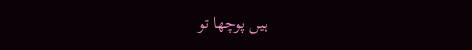ہیں پوچھا تو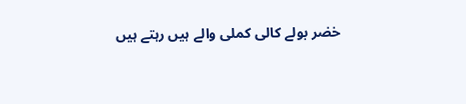خضر بولے کالی کملی والے ہیں رہتے ہیں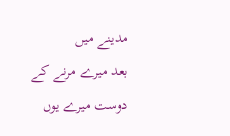مدینے میں
بعد میرے مرنے کے دوست میرے یوں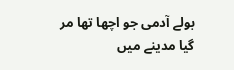بولے آدمی جو اچھا تھا مر گیا مدینے میں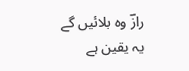رازؔ وہ بلائیں گے یہ یقین ہے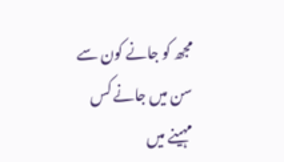مجھ کو جانے کون سے سن میں جانے کس مہینے میں